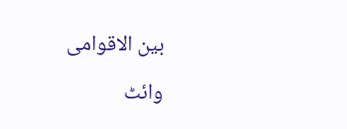بین الاقوامی

وائٹ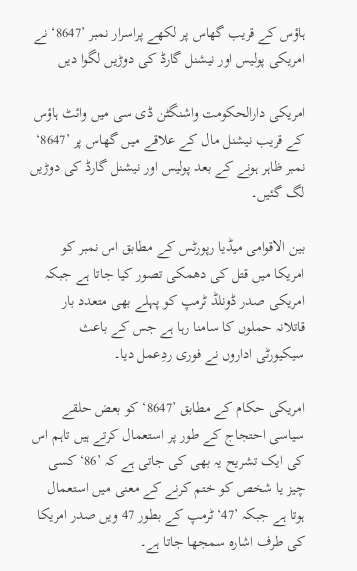ہاؤس کے قریب گھاس پر لکھے پراسرار نمبر ’8647‘ نے امریکی پولیس اور نیشنل گارڈ کی دوڑیں لگوا دیں

امریکی دارالحکومت واشنگٹن ڈی سی میں وائٹ ہاؤس کے قریب نیشنل مال کے علاقے میں گھاس پر ’8647‘ نمبر ظاہر ہونے کے بعد پولیس اور نیشنل گارڈ کی دوڑیں لگ گئیں۔

بین الاقوامی میڈیا رپورٹس کے مطابق اس نمبر کو امریکا میں قتل کی دھمکی تصور کیا جاتا ہے جبکہ امریکی صدر ڈونلڈ ٹرمپ کو پہلے بھی متعدد بار قاتلانہ حملوں کا سامنا رہا ہے جس کے باعث سیکیورٹی اداروں نے فوری ردِعمل دیا۔

امریکی حکام کے مطابق ’8647‘ کو بعض حلقے سیاسی احتجاج کے طور پر استعمال کرتے ہیں تاہم اس کی ایک تشریح یہ بھی کی جاتی ہے کہ ’86‘ کسی چیز یا شخص کو ختم کرنے کے معنی میں استعمال ہوتا ہے جبکہ ’47‘ ٹرمپ کے بطور 47 ویں صدر امریکا کی طرف اشارہ سمجھا جاتا ہے۔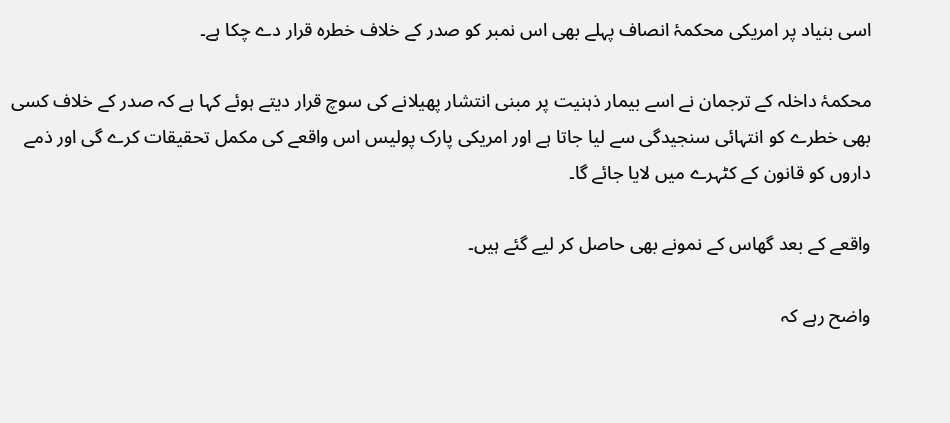اسی بنیاد پر امریکی محکمۂ انصاف پہلے بھی اس نمبر کو صدر کے خلاف خطرہ قرار دے چکا ہے۔

محکمۂ داخلہ کے ترجمان نے اسے بیمار ذہنیت پر مبنی انتشار پھیلانے کی سوچ قرار دیتے ہوئے کہا ہے کہ صدر کے خلاف کسی بھی خطرے کو انتہائی سنجیدگی سے لیا جاتا ہے اور امریکی پارک پولیس اس واقعے کی مکمل تحقیقات کرے گی اور ذمے داروں کو قانون کے کٹہرے میں لایا جائے گا۔

واقعے کے بعد گھاس کے نمونے بھی حاصل کر لیے گئے ہیں۔

واضح رہے کہ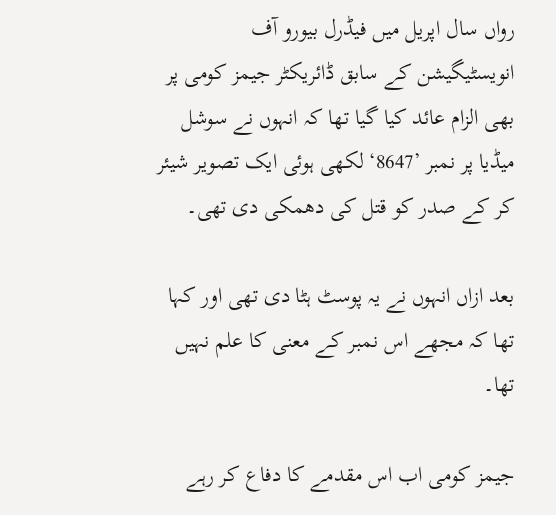رواں سال اپریل میں فیڈرل بیورو آف انویسٹیگیشن کے سابق ڈائریکٹر جیمز کومی پر بھی الزام عائد کیا گیا تھا کہ انہوں نے سوشل میڈیا پر نمبر ’8647‘ لکھی ہوئی ایک تصویر شیئر کر کے صدر کو قتل کی دھمکی دی تھی۔

بعد ازاں انہوں نے یہ پوسٹ ہٹا دی تھی اور کہا تھا کہ مجھے اس نمبر کے معنی کا علم نہیں تھا۔

جیمز کومی اب اس مقدمے کا دفاع کر رہے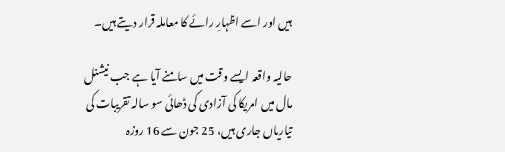ہیں اور اسے اظہارِ رائے کا معاملہ قرار دیتے ہیں۔

حالیہ واقعہ ایسے وقت میں سامنے آیا ہے جب نیشنل مال میں امریکا کی آزادی کی ڈھائی سو سالہ تقریبات کی تیاریاں جاری ہیں، 25 جون سے 16 روزہ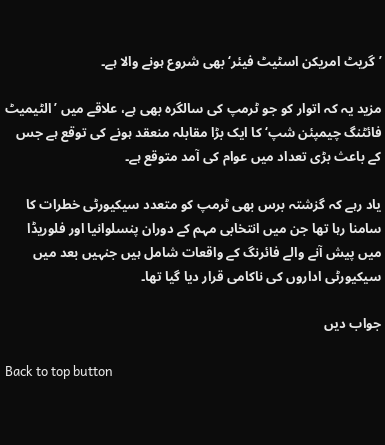’گریٹ امریکن اسٹیٹ فیئر‘ بھی شروع ہونے والا ہے۔

مزید یہ کہ اتوار کو جو ٹرمپ کی سالگرہ بھی ہے، علاقے میں ’الٹیمیٹ فائٹنگ چیمپئن شپ‘ کا ایک بڑا مقابلہ منعقد ہونے کی توقع ہے جس کے باعث بڑی تعداد میں عوام کی آمد متوقع ہے۔

یاد رہے کہ گزشتہ برس بھی ٹرمپ کو متعدد سیکیورٹی خطرات کا سامنا رہا تھا جن میں انتخابی مہم کے دوران پنسلوانیا اور فلوریڈا میں پیش آنے والے فائرنگ کے واقعات شامل ہیں جنہیں بعد میں سیکیورٹی اداروں کی ناکامی قرار دیا گیا تھا۔

جواب دیں

Back to top button